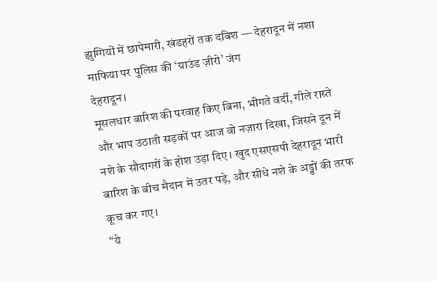झुग्गियों में छापेमारी, खंडहरों तक दबिश — देहरादून में नशा माफिया पर पुलिस की ‘ग्राउंड ज़ीरो’ जंग
देहरादून।
मूसलधार बारिश की परवाह किए बिना, भीगते वर्दी, गीले रास्ते और भाप उठाती सड़कों पर आज वो नज़ारा दिखा, जिसने दून में नशे के सौदागरों के होश उड़ा दिए। खुद एसएसपी देहरादून भारी बारिश के बीच मैदान में उतर पड़े, और सीधे नशे के अड्डों की तरफ कूच कर गए।
“ये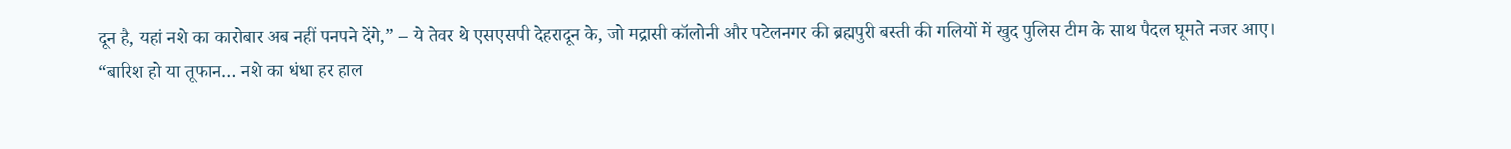दून है, यहां नशे का कारोबार अब नहीं पनपने देंगे,” – ये तेवर थे एसएसपी देहरादून के, जो मद्रासी कॉलोनी और पटेलनगर की ब्रह्मपुरी बस्ती की गलियों में खुद पुलिस टीम के साथ पैदल घूमते नजर आए।
“बारिश हो या तूफान… नशे का धंधा हर हाल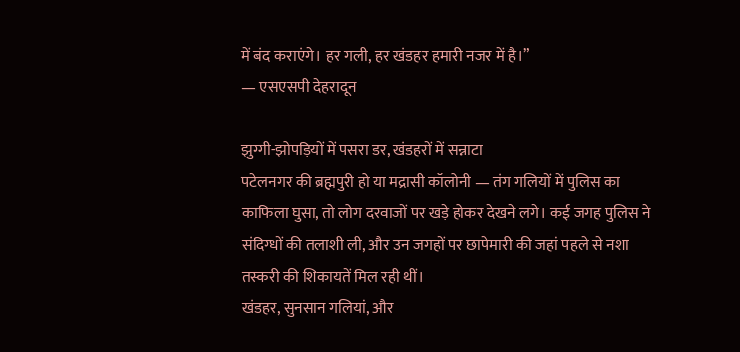में बंद कराएंगे। हर गली, हर खंडहर हमारी नजर में है।”
— एसएसपी देहरादून

झुग्गी-झोपड़ियों में पसरा डर, खंडहरों में सन्नाटा
पटेलनगर की ब्रह्मपुरी हो या मद्रासी कॉलोनी — तंग गलियों में पुलिस का काफिला घुसा, तो लोग दरवाजों पर खड़े होकर देखने लगे। कई जगह पुलिस ने संदिग्धों की तलाशी ली, और उन जगहों पर छापेमारी की जहां पहले से नशा तस्करी की शिकायतें मिल रही थीं।
खंडहर, सुनसान गलियां, और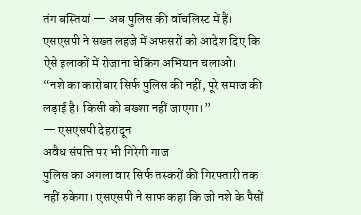तंग बस्तियां — अब पुलिस की वॉचलिस्ट में हैं। एसएसपी ने सख्त लहजे में अफसरों को आदेश दिए कि ऐसे इलाकों में रोजाना चेकिंग अभियान चलाओ।
“नशे का कारोबार सिर्फ पुलिस की नहीं, पूरे समाज की लड़ाई है। किसी को बख्शा नहीं जाएगा।”
— एसएसपी देहरादून
अवैध संपत्ति पर भी गिरेगी गाज
पुलिस का अगला वार सिर्फ तस्करों की गिरफ्तारी तक नहीं रुकेगा। एसएसपी ने साफ कहा कि जो नशे के पैसों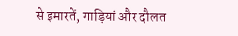से इमारतें, गाड़ियां और दौलत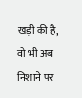खड़ी की है, वो भी अब निशाने पर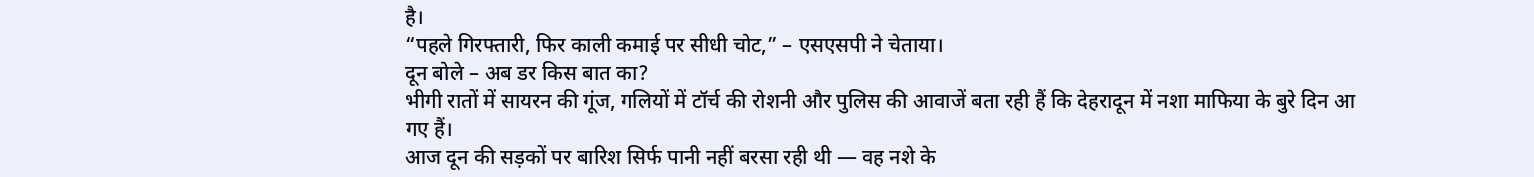है।
“पहले गिरफ्तारी, फिर काली कमाई पर सीधी चोट,” – एसएसपी ने चेताया।
दून बोले – अब डर किस बात का?
भीगी रातों में सायरन की गूंज, गलियों में टॉर्च की रोशनी और पुलिस की आवाजें बता रही हैं कि देहरादून में नशा माफिया के बुरे दिन आ गए हैं।
आज दून की सड़कों पर बारिश सिर्फ पानी नहीं बरसा रही थी — वह नशे के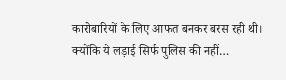कारोबारियों के लिए आफत बनकर बरस रही थी।
क्योंकि ये लड़ाई सिर्फ पुलिस की नहीं…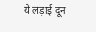ये लड़ाई दून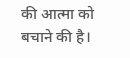की आत्मा को बचाने की है।